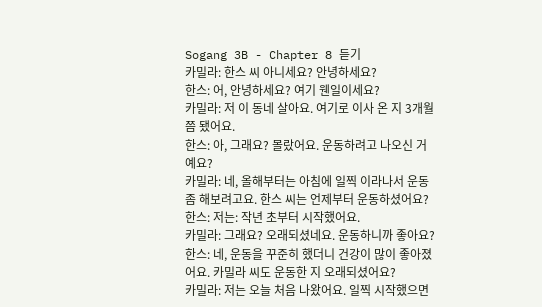Sogang 3B - Chapter 8 듣기
카밀라: 한스 씨 아니세요? 안녕하세요?
한스: 어, 안녕하세요? 여기 웬일이세요?
카밀라: 저 이 동네 살아요. 여기로 이사 온 지 3개월쯤 됐어요.
한스: 아, 그래요? 몰랐어요. 운동하려고 나오신 거예요?
카밀라: 네, 올해부터는 아침에 일찍 이라나서 운동 좀 해보려고요. 한스 씨는 언제부터 운동하셨어요?
한스: 저는: 작년 초부터 시작했어요.
카밀라: 그래요? 오래되셨네요. 운동하니까 좋아요?
한스: 네, 운동을 꾸준히 했더니 건강이 많이 좋아졌어요. 카밀라 씨도 운동한 지 오래되셨어요?
카밀라: 저는 오늘 처음 나왔어요. 일찍 시작했으면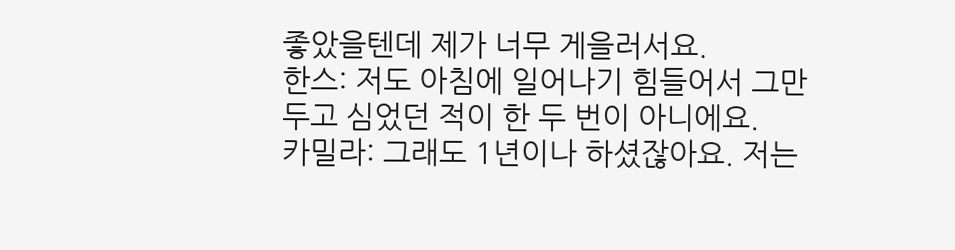좋았을텐데 제가 너무 게을러서요.
한스: 저도 아침에 일어나기 힘들어서 그만두고 심었던 적이 한 두 번이 아니에요.
카밀라: 그래도 1년이나 하셨잖아요. 저는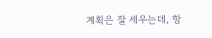계획은 잘 세우는데, 항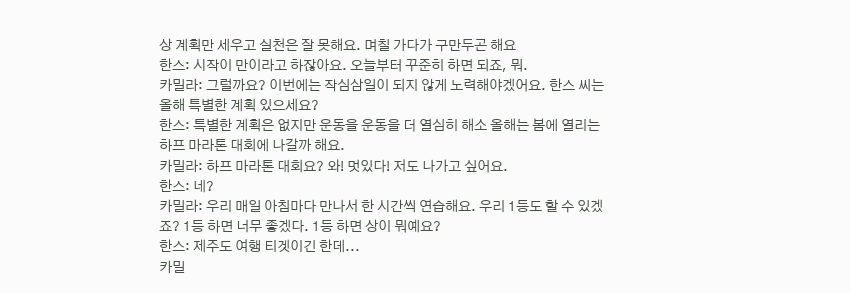상 계획만 세우고 실천은 잘 못해요. 며칠 가다가 구만두곤 해요
한스: 시작이 만이라고 하잖아요. 오늘부터 꾸준히 하면 되죠, 뭐.
카밀라: 그럴까요? 이번에는 작심삼일이 되지 않게 노력해야겠어요. 한스 씨는 올해 특별한 계획 있으세요?
한스: 특별한 계획은 없지만 운동을 운동을 더 열심히 해소 올해는 봄에 열리는 하프 마라톤 대회에 나갈까 해요.
카밀라: 하프 마라톤 대회요? 와! 멋있다! 저도 나가고 싶어요.
한스: 네?
카밀라: 우리 매일 아침마다 만나서 한 시간씩 연습해요. 우리 1등도 할 수 있겠죠? 1등 하면 너무 좋겠다. 1등 하면 상이 뭐예요?
한스: 제주도 여행 티겟이긴 한데...
카밀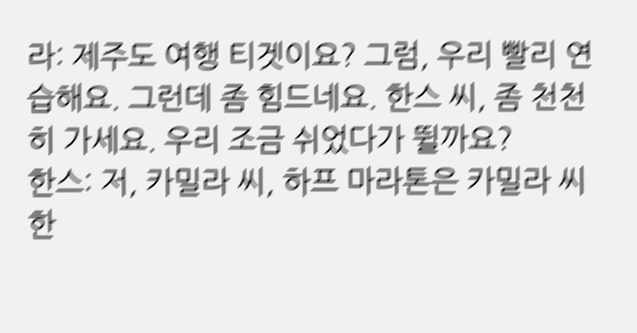라: 제주도 여행 티겟이요? 그럼, 우리 빨리 연습해요. 그런데 좀 힘드네요. 한스 씨, 좀 천천히 가세요. 우리 조금 쉬었다가 뛸까요?
한스: 저, 카밀라 씨, 하프 마라톤은 카밀라 씨한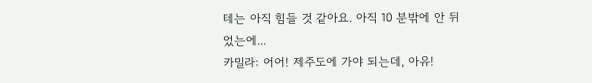테는 아직 힘들 것 같아요. 아직 10 분밖에 안 뒤었는에...
카밀라: 어어! 제주도에 가야 되는데, 아유!